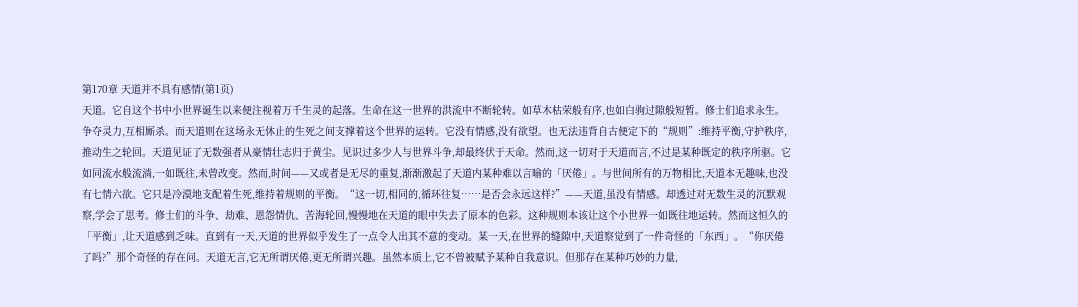第170章 天道并不具有感情(第1页)
天道。它自这个书中小世界诞生以来便注视着万千生灵的起落。生命在这一世界的洪流中不断轮转。如草木枯荣般有序,也如白驹过隙般短暂。修士们追求永生。争夺灵力,互相厮杀。而天道则在这场永无休止的生死之间支撑着这个世界的运转。它没有情感,没有欲望。也无法违背自古便定下的“规则”:维持平衡,守护秩序,推动生之轮回。天道见证了无数强者从豪情壮志归于黄尘。见识过多少人与世界斗争,却最终伏于天命。然而,这一切对于天道而言,不过是某种既定的秩序所驱。它如同流水般流淌,一如既往,未曾改变。然而,时间——又或者是无尽的重复,渐渐激起了天道内某种难以言喻的「厌倦」。与世间所有的万物相比,天道本无趣味,也没有七情六欲。它只是冷漠地支配着生死,维持着规则的平衡。“这一切,相同的,循环往复……是否会永远这样?”——天道,虽没有情感。却透过对无数生灵的沉默观察,学会了思考。修士们的斗争、劫难、恩怨情仇、苦海轮回,慢慢地在天道的眼中失去了原本的色彩。这种规则本该让这个小世界一如既往地运转。然而这恒久的「平衡」,让天道感到乏味。直到有一天,天道的世界似乎发生了一点令人出其不意的变动。某一天,在世界的缝隙中,天道察觉到了一件奇怪的「东西」。“你厌倦了吗?”那个奇怪的存在问。天道无言,它无所谓厌倦,更无所谓兴趣。虽然本质上,它不曾被赋予某种自我意识。但那存在某种巧妙的力量,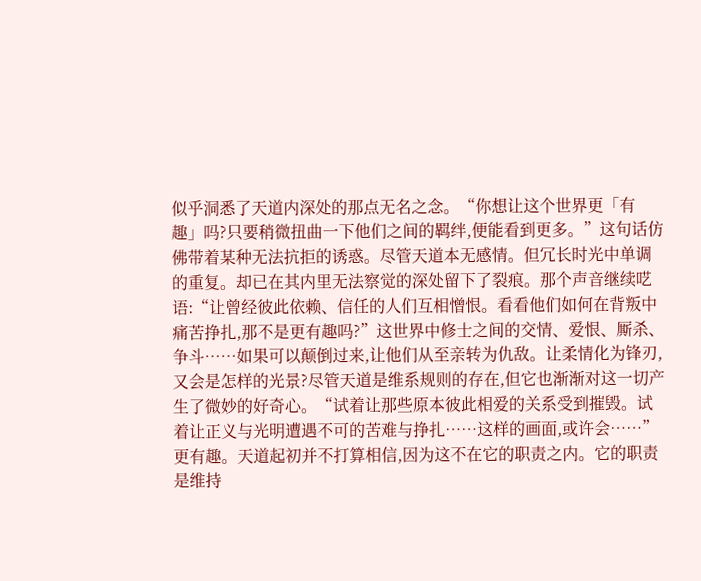似乎洞悉了天道内深处的那点无名之念。“你想让这个世界更「有趣」吗?只要稍微扭曲一下他们之间的羁绊,便能看到更多。”这句话仿佛带着某种无法抗拒的诱惑。尽管天道本无感情。但冗长时光中单调的重复。却已在其内里无法察觉的深处留下了裂痕。那个声音继续呓语:“让曾经彼此依赖、信任的人们互相憎恨。看看他们如何在背叛中痛苦挣扎,那不是更有趣吗?”这世界中修士之间的交情、爱恨、厮杀、争斗……如果可以颠倒过来,让他们从至亲转为仇敌。让柔情化为锋刃,又会是怎样的光景?尽管天道是维系规则的存在,但它也渐渐对这一切产生了微妙的好奇心。“试着让那些原本彼此相爱的关系受到摧毁。试着让正义与光明遭遇不可的苦难与挣扎……这样的画面,或许会……”更有趣。天道起初并不打算相信,因为这不在它的职责之内。它的职责是维持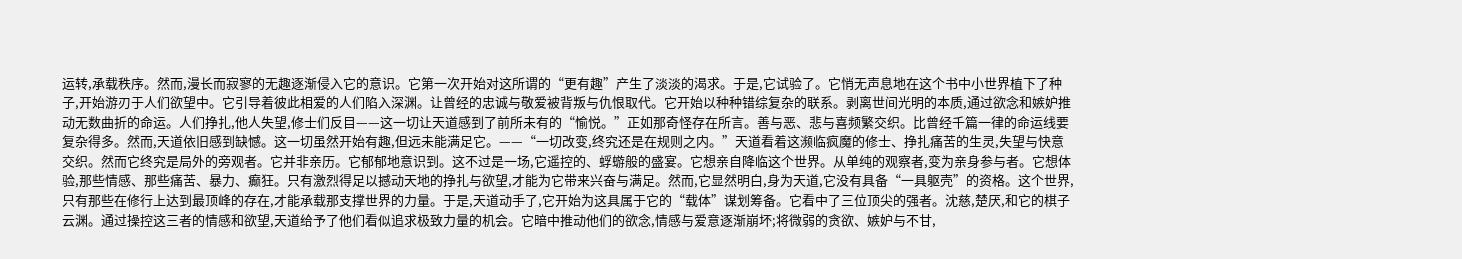运转,承载秩序。然而,漫长而寂寥的无趣逐渐侵入它的意识。它第一次开始对这所谓的“更有趣”产生了淡淡的渴求。于是,它试验了。它悄无声息地在这个书中小世界植下了种子,开始游刃于人们欲望中。它引导着彼此相爱的人们陷入深渊。让曾经的忠诚与敬爱被背叛与仇恨取代。它开始以种种错综复杂的联系。剥离世间光明的本质,通过欲念和嫉妒推动无数曲折的命运。人们挣扎,他人失望,修士们反目——这一切让天道感到了前所未有的“愉悦。”正如那奇怪存在所言。善与恶、悲与喜频繁交织。比曾经千篇一律的命运线要复杂得多。然而,天道依旧感到缺憾。这一切虽然开始有趣,但远未能满足它。——“一切改变,终究还是在规则之内。”天道看着这濒临疯魔的修士、挣扎痛苦的生灵,失望与快意交织。然而它终究是局外的旁观者。它并非亲历。它郁郁地意识到。这不过是一场,它遥控的、蜉蝣般的盛宴。它想亲自降临这个世界。从单纯的观察者,变为亲身参与者。它想体验,那些情感、那些痛苦、暴力、癫狂。只有激烈得足以撼动天地的挣扎与欲望,才能为它带来兴奋与满足。然而,它显然明白,身为天道,它没有具备“一具躯壳”的资格。这个世界,只有那些在修行上达到最顶峰的存在,才能承载那支撑世界的力量。于是,天道动手了,它开始为这具属于它的“载体”谋划筹备。它看中了三位顶尖的强者。沈慈,楚厌,和它的棋子云渊。通过操控这三者的情感和欲望,天道给予了他们看似追求极致力量的机会。它暗中推动他们的欲念,情感与爱意逐渐崩坏;将微弱的贪欲、嫉妒与不甘,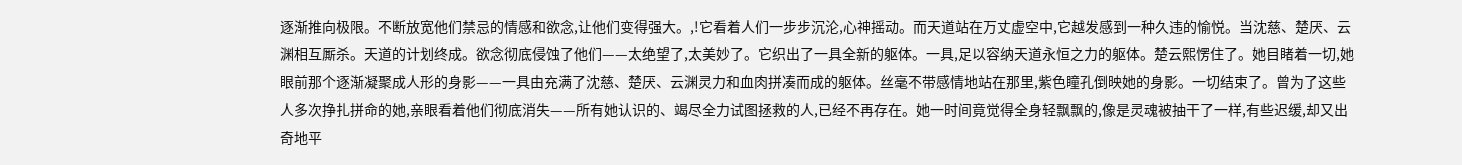逐渐推向极限。不断放宽他们禁忌的情感和欲念,让他们变得强大。,!它看着人们一步步沉沦,心神摇动。而天道站在万丈虚空中,它越发感到一种久违的愉悦。当沈慈、楚厌、云渊相互厮杀。天道的计划终成。欲念彻底侵蚀了他们——太绝望了,太美妙了。它织出了一具全新的躯体。一具,足以容纳天道永恒之力的躯体。楚云熙愣住了。她目睹着一切,她眼前那个逐渐凝聚成人形的身影——一具由充满了沈慈、楚厌、云渊灵力和血肉拼凑而成的躯体。丝毫不带感情地站在那里,紫色瞳孔倒映她的身影。一切结束了。曾为了这些人多次挣扎拼命的她,亲眼看着他们彻底消失——所有她认识的、竭尽全力试图拯救的人,已经不再存在。她一时间竟觉得全身轻飘飘的,像是灵魂被抽干了一样,有些迟缓,却又出奇地平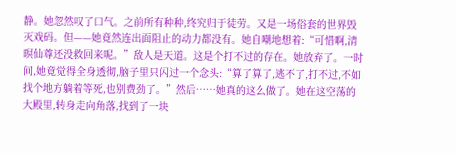静。她忽然叹了口气。之前所有种种,终究归于徒劳。又是一场俗套的世界毁灭戏码。但——她竟然连出面阻止的动力都没有。她自嘲地想着:“可惜啊,清暝仙尊还没救回来呢。”敌人是天道。这是个打不过的存在。她放弃了。一时间,她竟觉得全身透彻,脑子里只闪过一个念头:“算了算了,逃不了,打不过,不如找个地方躺着等死,也别费劲了。”然后……她真的这么做了。她在这空荡的大殿里,转身走向角落,找到了一块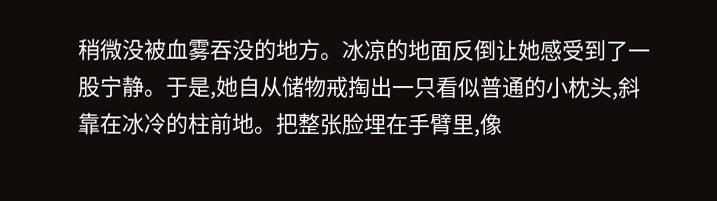稍微没被血雾吞没的地方。冰凉的地面反倒让她感受到了一股宁静。于是,她自从储物戒掏出一只看似普通的小枕头,斜靠在冰冷的柱前地。把整张脸埋在手臂里,像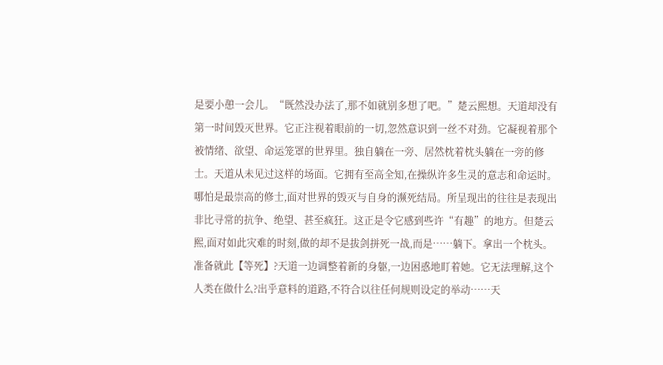是要小憩一会儿。“既然没办法了,那不如就别多想了吧。”楚云熙想。天道却没有第一时间毁灭世界。它正注视着眼前的一切,忽然意识到一丝不对劲。它凝视着那个被情绪、欲望、命运笼罩的世界里。独自躺在一旁、居然枕着枕头躺在一旁的修士。天道从未见过这样的场面。它拥有至高全知,在操纵许多生灵的意志和命运时。哪怕是最崇高的修士,面对世界的毁灭与自身的濒死结局。所呈现出的往往是表现出非比寻常的抗争、绝望、甚至疯狂。这正是令它感到些许“有趣”的地方。但楚云熙,面对如此灾难的时刻,做的却不是拔剑拼死一战,而是……躺下。拿出一个枕头。准备就此【等死】?天道一边调整着新的身躯,一边困惑地盯着她。它无法理解,这个人类在做什么?出乎意料的道路,不符合以往任何规则设定的举动……天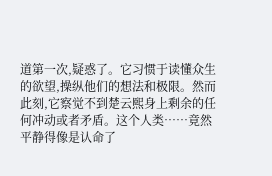道第一次,疑惑了。它习惯于读懂众生的欲望,操纵他们的想法和极限。然而此刻,它察觉不到楚云熙身上剩余的任何冲动或者矛盾。这个人类……竟然平静得像是认命了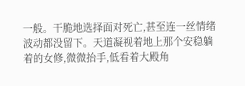一般。干脆地选择面对死亡,甚至连一丝情绪波动都没留下。天道凝视着地上那个安稳躺着的女修,微微抬手,低看着大殿角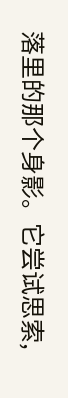落里的那个身影。它尝试思索,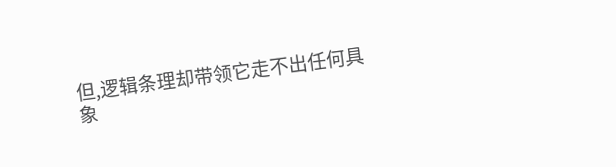但,逻辑条理却带领它走不出任何具象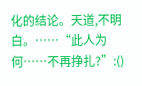化的结论。天道,不明白。……“此人为何……不再挣扎?”:()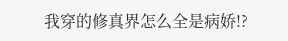我穿的修真界怎么全是病娇!?